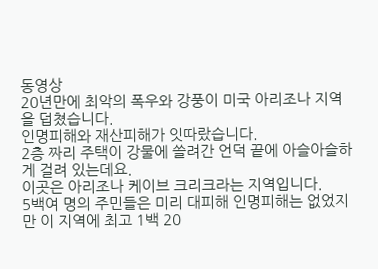동영상
20년만에 최악의 폭우와 강풍이 미국 아리조나 지역을 덥쳤습니다.
인명피해와 재산피해가 잇따랐습니다.
2층 짜리 주택이 강물에 쓸려간 언덕 끝에 아슬아슬하게 걸려 있는데요.
이곳은 아리조나 케이브 크리크라는 지역입니다.
5백여 명의 주민들은 미리 대피해 인명피해는 없었지만 이 지역에 최고 1백 20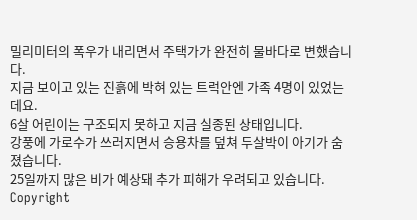밀리미터의 폭우가 내리면서 주택가가 완전히 물바다로 변했습니다.
지금 보이고 있는 진흙에 박혀 있는 트럭안엔 가족 4명이 있었는데요.
6살 어린이는 구조되지 못하고 지금 실종된 상태입니다.
강풍에 가로수가 쓰러지면서 승용차를 덮쳐 두살박이 아기가 숨졌습니다.
25일까지 많은 비가 예상돼 추가 피해가 우려되고 있습니다.
Copyright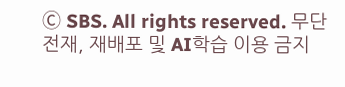Ⓒ SBS. All rights reserved. 무단 전재, 재배포 및 AI학습 이용 금지